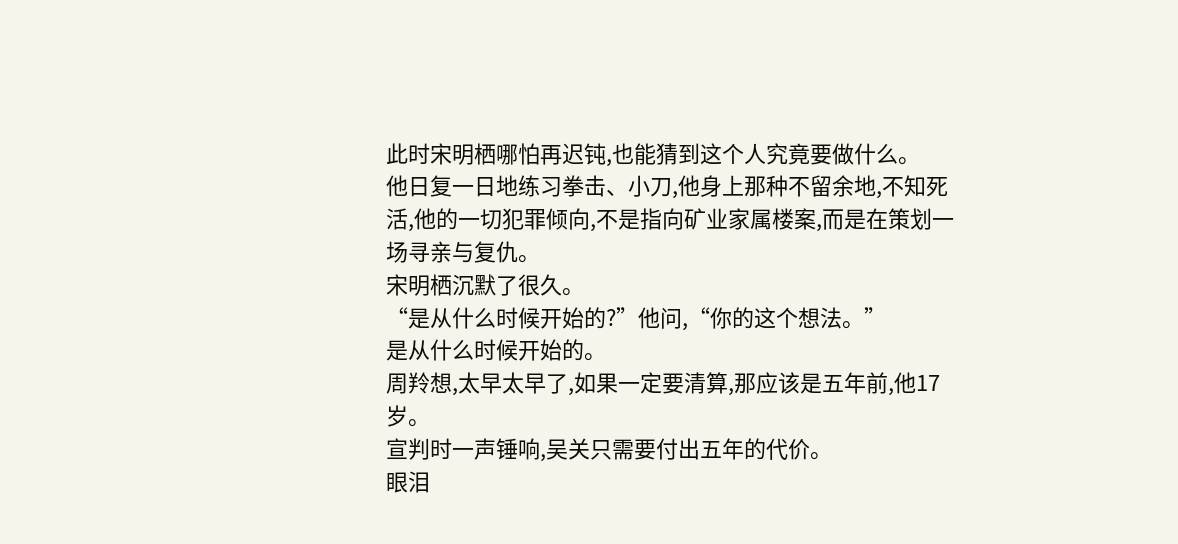此时宋明栖哪怕再迟钝,也能猜到这个人究竟要做什么。
他日复一日地练习拳击、小刀,他身上那种不留余地,不知死活,他的一切犯罪倾向,不是指向矿业家属楼案,而是在策划一场寻亲与复仇。
宋明栖沉默了很久。
“是从什么时候开始的?”他问,“你的这个想法。”
是从什么时候开始的。
周羚想,太早太早了,如果一定要清算,那应该是五年前,他17岁。
宣判时一声锤响,吴关只需要付出五年的代价。
眼泪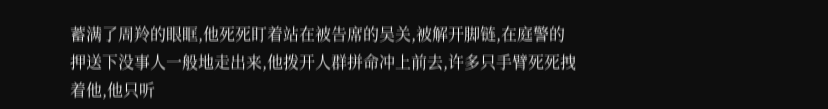蓄满了周羚的眼眶,他死死盯着站在被告席的吴关,被解开脚链,在庭警的押送下没事人一般地走出来,他拨开人群拼命冲上前去,许多只手臂死死拽着他,他只听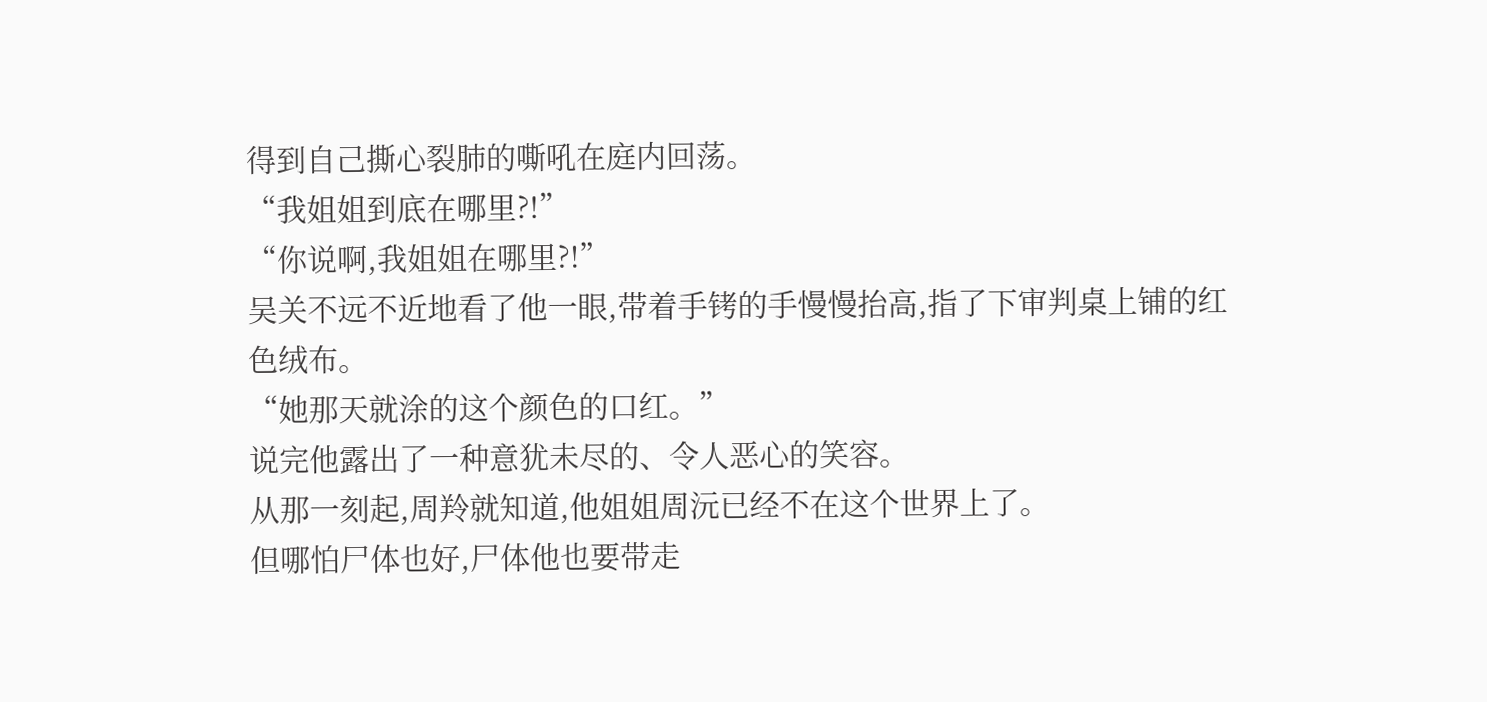得到自己撕心裂肺的嘶吼在庭内回荡。
“我姐姐到底在哪里?!”
“你说啊,我姐姐在哪里?!”
吴关不远不近地看了他一眼,带着手铐的手慢慢抬高,指了下审判桌上铺的红色绒布。
“她那天就涂的这个颜色的口红。”
说完他露出了一种意犹未尽的、令人恶心的笑容。
从那一刻起,周羚就知道,他姐姐周沅已经不在这个世界上了。
但哪怕尸体也好,尸体他也要带走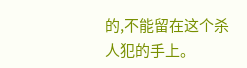的,不能留在这个杀人犯的手上。